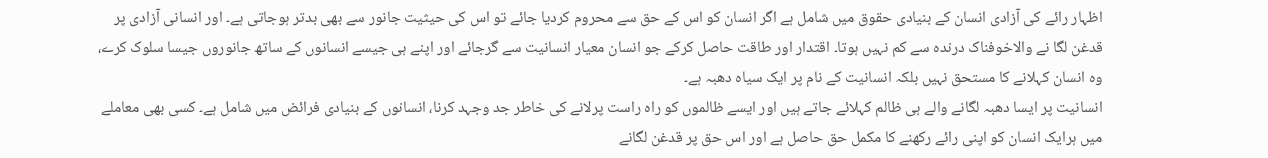اظہار رائے کی آزادی انسان کے بنیادی حقوق میں شامل ہے اگر انسان کو اس کے حق سے محروم کردیا جائے تو اس کی حیثیت جانور سے بھی بدتر ہوجاتی ہے۔ اور انسانی آزادی پر قدغن لگا نے والاخوفناک درندہ سے کم نہیں ہوتا۔ اقتدار اور طاقت حاصل کرکے جو انسان معیار انسانیت سے گرجائے اور اپنے ہی جیسے انسانوں کے ساتھ جانوروں جیسا سلوک کرے، وہ انسان کہلانے کا مستحق نہیں بلکہ انسانیت کے نام پر ایک سیاہ دھبہ ہے۔
انسانیت پر ایسا دھبہ لگانے والے ہی ظالم کہلائے جاتے ہیں اور ایسے ظالموں کو راہ راست پرلانے کی خاطر جد وجہد کرنا، انسانوں کے بنیادی فرائض میں شامل ہے۔ کسی بھی معاملے میں ہرایک انسان کو اپنی رائے رکھنے کا مکمل حق حاصل ہے اور اس حق پر قدغن لگانے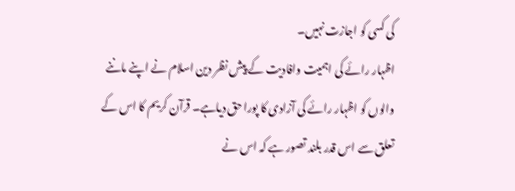کی کسی کو اجازت نہیں۔
اظہار رائے کی اہمیت وافادیت کے پیش نظر دین اسلام نے اپنے ماننے والوں کو اظہار رائے کی آزادی کا پورا حق دیاہے۔ قرآن کریم کا اس کے تعلق سے اس قدر بلند تصور ہے کہ اس نے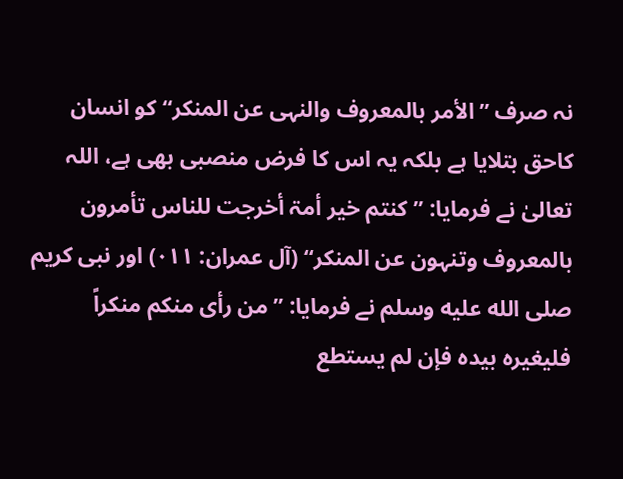نہ صرف ”الأمر بالمعروف والنہی عن المنکر“کو انسان کاحق بتلایا ہے بلکہ یہ اس کا فرض منصبی بھی ہے، اللہ تعالیٰ نے فرمایا: ”کنتم خیر أمۃ أخرجت للناس تأمرون بالمعروف وتنہون عن المنکر“ (آل عمران: ۰۱۱) اور نبی کریم صلى الله عليه وسلم نے فرمایا: ”من رأی منکم منکراً فلیغیرہ بیدہ فإن لم یستطع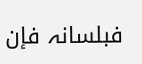فبلسانہ فإن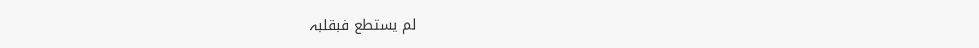لم یستطع فبقلبہ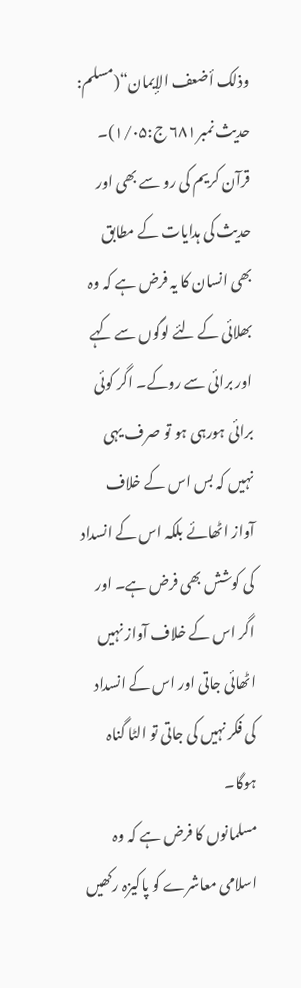وذلک أضعف الإیمان“(مسلم: حدیث نمبر۶۸۱ ج:۱/۰۵)۔
قرآن کریم کی رو سے بھی اور حدیث کی ہدایات کے مطابق بھی انسان کا یہ فرض ہے کہ وہ بھلائی کے لئے لوگوں سے کہے اور برائی سے روکے۔ اگر کوئی برائی ہورہی ہو تو صرف یہی نہیں کہ بس اس کے خلاف آواز اٹھائے بلکہ اس کے انسداد کی کوشش بھی فرض ہے۔ اور اگر اس کے خلاف آواز نہیں اٹھائی جاتی اور اس کے انسداد کی فکر نہیں کی جاتی تو الٹا گناہ ہوگا۔
مسلمانوں کا فرض ہے کہ وہ اسلامی معاشرے کو پاکیزہ رکھیں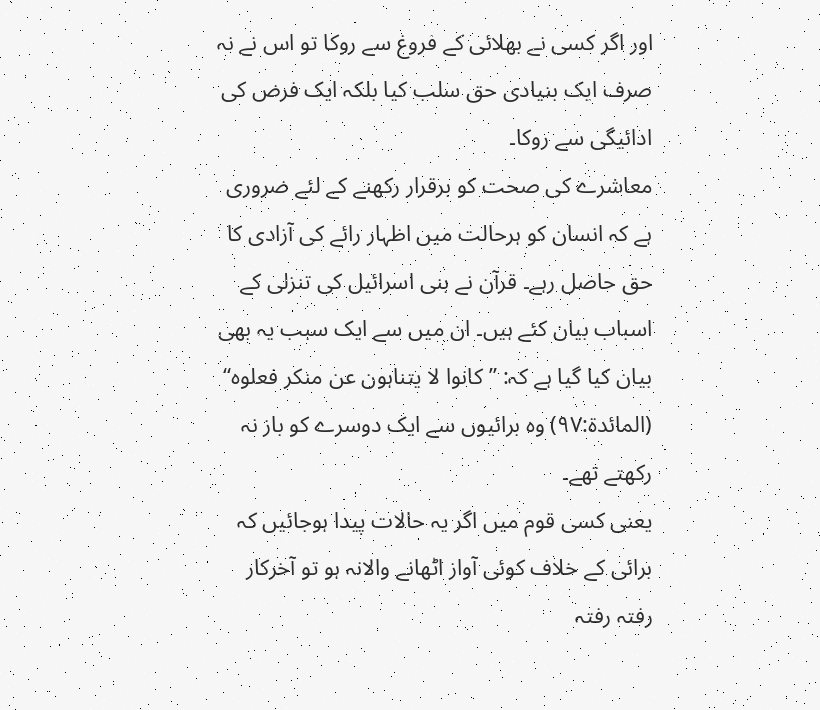اور اگر کسی نے بھلائی کے فروغ سے روکا تو اس نے نہ صرف ایک بنیادی حق سلب کیا بلکہ ایک فرض کی ادائیگی سے روکا۔
معاشرے کی صحت کو برقرار رکھنے کے لئے ضروری ہے کہ انسان کو ہرحالت میں اظہار رائے کی آزادی کا حق حاصل رہے۔ قرآن نے بنی اسرائیل کی تنزلی کے اسباب بیان کئے ہیں۔ ان میں سے ایک سبب یہ بھی بیان کیا گیا ہے کہ: ”کانوا لا یتناہون عن منکر فعلوہ“ (المائدۃ:۹۷) وہ برائیوں سے ایک دوسرے کو باز نہ رکھتے تھے۔
یعنی کسی قوم میں اگر یہ حالات پیدا ہوجائیں کہ برائی کے خلاف کوئی آواز اٹھانے والانہ ہو تو آخرکار رفتہ رفتہ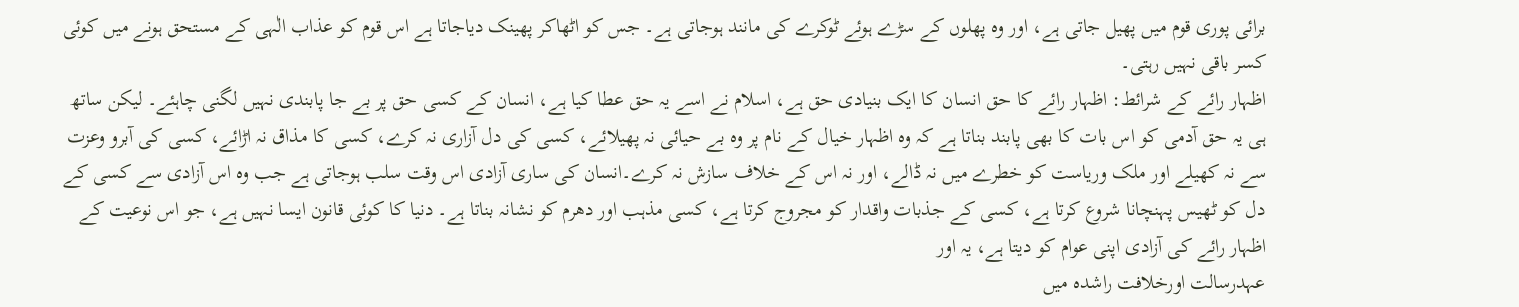برائی پوری قوم میں پھیل جاتی ہے، اور وہ پھلوں کے سڑے ہوئے ٹوکرے کی مانند ہوجاتی ہے۔ جس کو اٹھاکر پھینک دیاجاتا ہے اس قوم کو عذاب الٰہی کے مستحق ہونے میں کوئی کسر باقی نہیں رہتی۔
اظہار رائے کے شرائط: اظہار رائے کا حق انسان کا ایک بنیادی حق ہے، اسلام نے اسے یہ حق عطا کیا ہے، انسان کے کسی حق پر بے جا پابندی نہیں لگنی چاہئے۔ لیکن ساتھ ہی یہ حق آدمی کو اس بات کا بھی پابند بناتا ہے کہ وہ اظہار خیال کے نام پر وہ بے حیائی نہ پھیلائے، کسی کی دل آزاری نہ کرے، کسی کا مذاق نہ اڑائے، کسی کی آبرو وعزت سے نہ کھیلے اور ملک وریاست کو خطرے میں نہ ڈالے، اور نہ اس کے خلاف سازش نہ کرے۔انسان کی ساری آزادی اس وقت سلب ہوجاتی ہے جب وہ اس آزادی سے کسی کے دل کو ٹھیس پہنچانا شروع کرتا ہے، کسی کے جذبات واقدار کو مجروج کرتا ہے، کسی مذہب اور دھرم کو نشانہ بناتا ہے۔ دنیا کا کوئی قانون ایسا نہیں ہے، جو اس نوعیت کے اظہار رائے کی آزادی اپنی عوام کو دیتا ہے، یہ اور
عہدرسالت اورخلافت راشدہ میں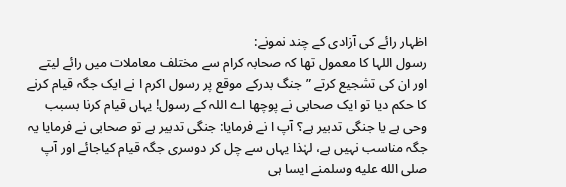اظہار رائے کی آزادی کے چند نمونے:
رسول اللہا کا معمول تھا کہ صحابہ کرام سے مختلف معاملات میں رائے لیتے اور ان کی تشجیع کرتے ”جنگ بدرکے موقع پر رسول اکرم ا نے ایک جگہ قیام کرنے کا حکم دیا تو ایک صحابی نے پوچھا اے اللہ کے رسول! یہاں قیام کرنا بسبب وحی ہے یا جنگی تدبیر ہے؟ آپ ا نے فرمایا: جنگی تدبیر ہے تو صحابی نے فرمایا یہ جگہ مناسب نہیں ہے، لہٰذا یہاں سے چل کر دوسری جگہ قیام کیاجائے اور آپ صلى الله عليه وسلمنے ایسا ہی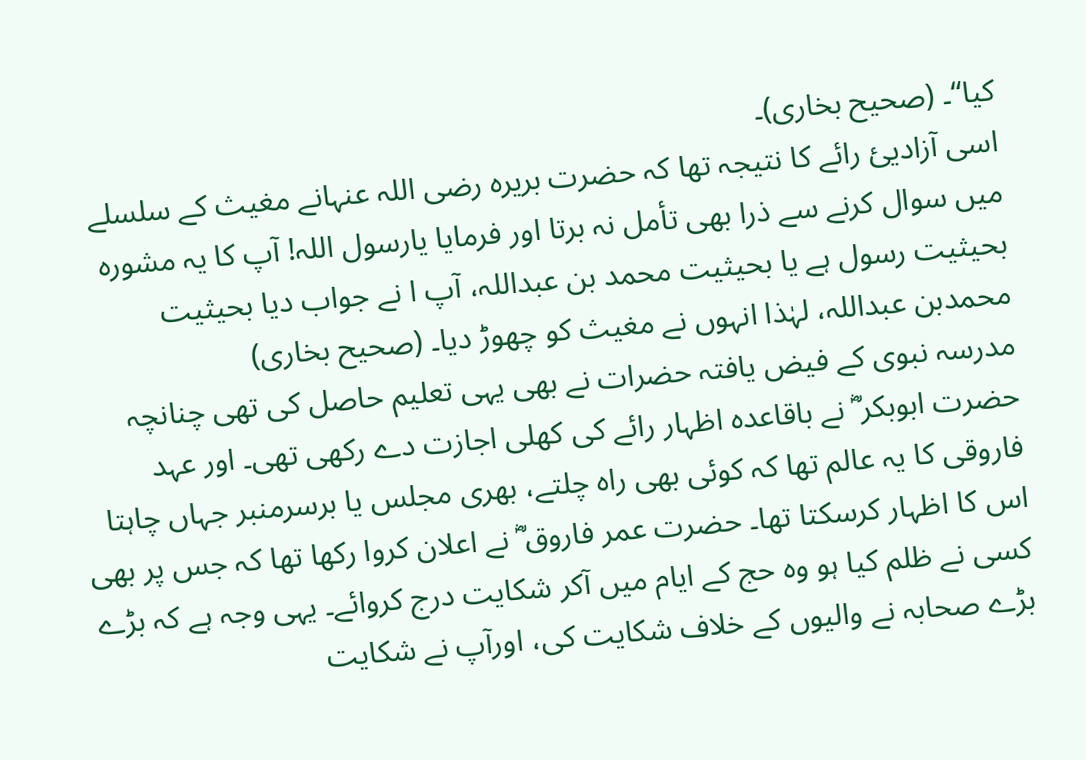کیا“۔ (صحیح بخاری)۔
اسی آزادیئ رائے کا نتیجہ تھا کہ حضرت بریرہ رضی اللہ عنہانے مغیث کے سلسلے میں سوال کرنے سے ذرا بھی تأمل نہ برتا اور فرمایا یارسول اللہ! آپ کا یہ مشورہ بحیثیت رسول ہے یا بحیثیت محمد بن عبداللہ، آپ ا نے جواب دیا بحیثیت محمدبن عبداللہ، لہٰذا انہوں نے مغیث کو چھوڑ دیا۔ (صحیح بخاری)
مدرسہ نبوی کے فیض یافتہ حضرات نے بھی یہی تعلیم حاصل کی تھی چنانچہ حضرت ابوبکر ؓ نے باقاعدہ اظہار رائے کی کھلی اجازت دے رکھی تھی۔ اور عہد فاروقی کا یہ عالم تھا کہ کوئی بھی راہ چلتے، بھری مجلس یا برسرمنبر جہاں چاہتا اس کا اظہار کرسکتا تھا۔ حضرت عمر فاروق ؓ نے اعلان کروا رکھا تھا کہ جس پر بھی کسی نے ظلم کیا ہو وہ حج کے ایام میں آکر شکایت درج کروائے۔ یہی وجہ ہے کہ بڑے بڑے صحابہ نے والیوں کے خلاف شکایت کی، اورآپ نے شکایت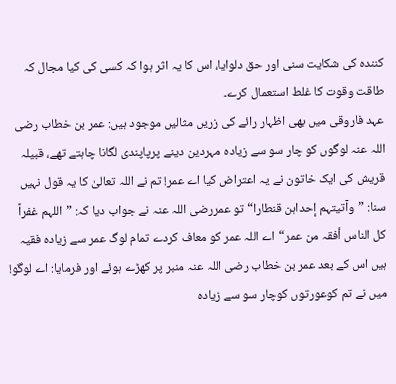کنندہ کی شکایت سنی اور حق دلوایا، اس کا یہ اثر ہوا کہ کسی کی کیا مجال کہ طاقت وقوت کا غلط استعمال کرے۔
عہد فاروقی میں بھی اظہار رائے کی زریں مثالیں موجود ہیں: عمر بن خطاب رضی اللہ عنہ لوگوں کو چار سو سے زیادہ مہردین دینے پرپاپندی لگانا چاہتے تھے، قبیلہ قریش کی ایک خاتون نے یہ اعتراض کیا اے عمر! تم نے اللہ تعالیٰ کا یہ قول نہیں سنا: ”وآتیتہم إحداہن قنطارا“ تو عمررضی اللہ عنہ نے جواب دیا کہ: ”اللہم غفراً کل الناس أفقہ من عمر“اے اللہ عمر کو معاف کردے تمام لوگ عمر سے زیادہ فقیہ
ہیں اس کے بعد عمر بن خطاب رضی اللہ عنہ منبر پر کھڑے ہوئے اور فرمایا: اے لوگو! میں نے تم کوعورتوں کوچار سو سے زیادہ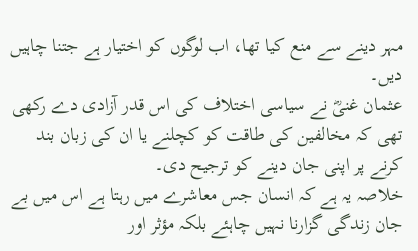مہر دینے سے منع کیا تھا، اب لوگوں کو اختیار ہے جتنا چاہیں دیں۔
عثمان غنیؓ نے سیاسی اختلاف کی اس قدر آزادی دے رکھی تھی کہ مخالفین کی طاقت کو کچلنے یا ان کی زبان بند کرنے پر اپنی جان دینے کو ترجیح دی۔
خلاصہ یہ ہے کہ انسان جس معاشرے میں رہتا ہے اس میں بے جان زندگی گزارنا نہیں چاہئے بلکہ مؤثر اور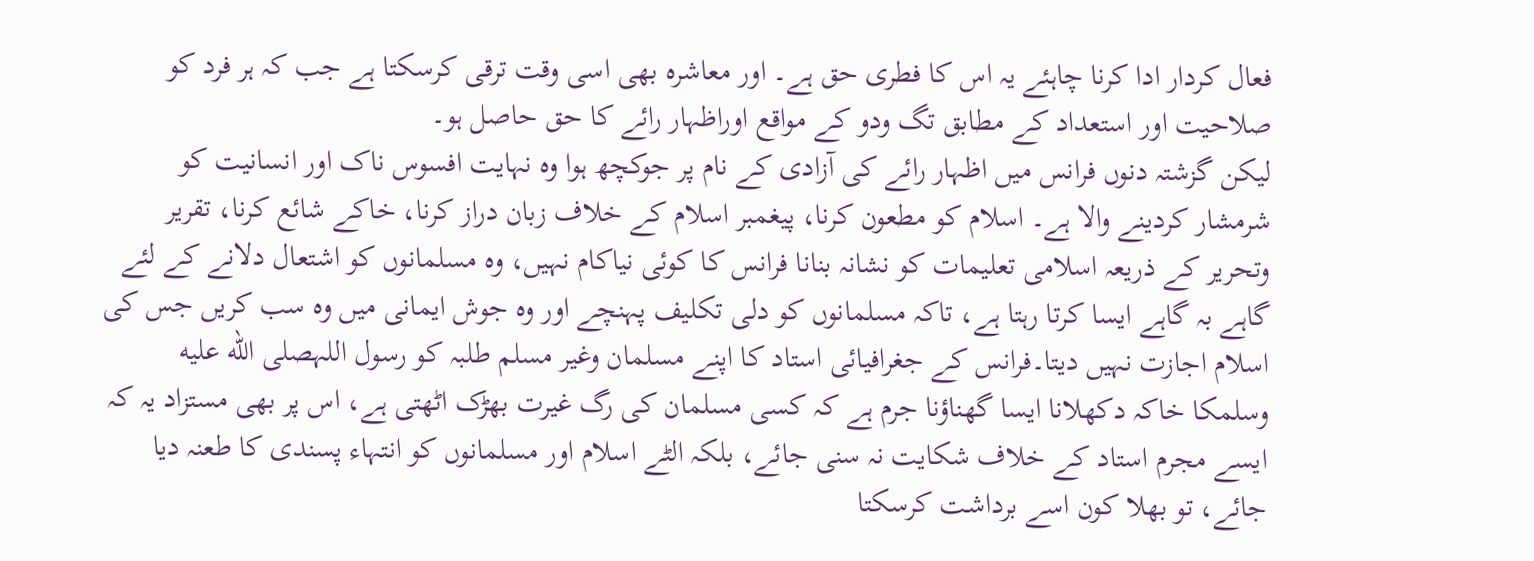فعال کردار ادا کرنا چاہئے یہ اس کا فطری حق ہے۔ اور معاشرہ بھی اسی وقت ترقی کرسکتا ہے جب کہ ہر فرد کو صلاحیت اور استعداد کے مطابق تگ ودو کے مواقع اوراظہار رائے کا حق حاصل ہو۔
لیکن گزشتہ دنوں فرانس میں اظہار رائے کی آزادی کے نام پر جوکچھ ہوا وہ نہایت افسوس ناک اور انسانیت کو شرمشار کردینے والا ہے۔ اسلام کو مطعون کرنا، پیغمبر اسلام کے خلاف زبان دراز کرنا، خاکے شائع کرنا، تقریر وتحریر کے ذریعہ اسلامی تعلیمات کو نشانہ بنانا فرانس کا کوئی نیاکام نہیں، وہ مسلمانوں کو اشتعال دلانے کے لئے گاہے بہ گاہے ایسا کرتا رہتا ہے، تاکہ مسلمانوں کو دلی تکلیف پہنچے اور وہ جوش ایمانی میں وہ سب کریں جس کی اسلام اجازت نہیں دیتا۔فرانس کے جغرافیائی استاد کا اپنے مسلمان وغیر مسلم طلبہ کو رسول اللہصلى الله عليه وسلمکا خاکہ دکھلانا ایسا گھناؤنا جرم ہے کہ کسی مسلمان کی رگ غیرت بھڑک اٹھتی ہے، اس پر بھی مستزاد یہ کہ ایسے مجرم استاد کے خلاف شکایت نہ سنی جائے، بلکہ الٹے اسلام اور مسلمانوں کو انتہاء پسندی کا طعنہ دیا جائے، تو بھلا کون اسے برداشت کرسکتا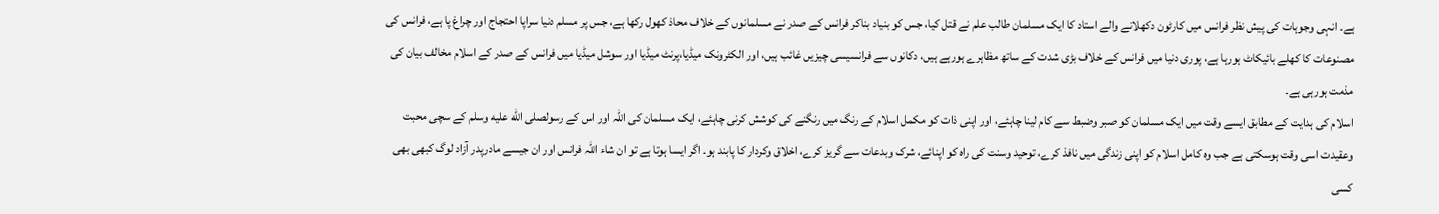ہے۔ انہی وجوہات کی پیش نظر فرانس میں کارٹون دکھلانے والے استاد کا ایک مسلمان طالب علم نے قتل کیا، جس کو بنیاد بناکر فرانس کے صدر نے مسلمانوں کے خلاف محاذ کھول رکھا ہے، جس پر مسلم دنیا سراپا احتجاج اور چراغ پا ہے، فرانس کی مصنوعات کا کھلے بائیکاٹ ہورہا ہے، پوری دنیا میں فرانس کے خلاف بڑی شدت کے ساتھ مظاہرے ہورہے ہیں، دکانوں سے فرانسیسی چیزیں غائب ہیں، اور الکٹرونک میڈیا،پرنٹ میڈیا اور سوشل میڈیا میں فرانس کے صدر کے اسلام مخالف بیان کی مذمت ہورہی ہے۔
اسلام کی ہدایت کے مطابق ایسے وقت میں ایک مسلمان کو صبر وضبط سے کام لینا چاہئے، اور اپنی ذات کو مکمل اسلام کے رنگ میں رنگنے کی کوشش کرنی چاہئے، ایک مسلمان کی اللہ اور اس کے رسولصلى الله عليه وسلم کے سچی محبت وعقیدت اسی وقت ہوسکتی ہے جب وہ کامل اسلام کو اپنی زندگی میں نافذ کرے، توحید وسنت کی راہ کو اپنائے، شرک وبدعات سے گریز کرے، اخلاق وکردار کا پابند ہو۔ اگر ایسا ہوتا ہے تو ان شاء اللہ فرانس اور ان جیسے مادرپدر آزاد لوگ کبھی بھی کسی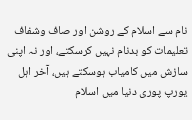نام سے اسلام کے روشن اور صاف وشفاف تعلیمات کو بدنام نہیں کرسکتے، اور نہ اپنی سازش میں کامیاب ہوسکتے ہیں، آخر اہل یورپ پوری دنیا میں اسلام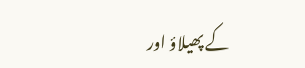کے پھیلاؤ اور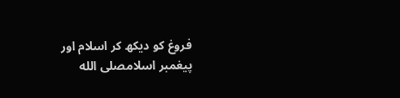فروغ کو دیکھ کر اسلام اور پیغمبر اسلامصلى الله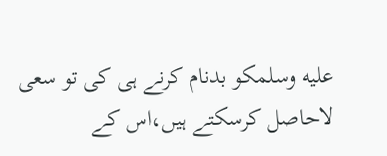عليه وسلمکو بدنام کرنے ہی کی تو سعی لاحاصل کرسکتے ہیں،اس کے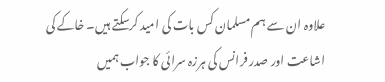علاوہ ان سے ہم مسلمان کس بات کی امید کرسکتے ہیں۔ خاکے کی اشاعت اور صدر فرانس کی ہرزہ سرائی کا جواب ہمیں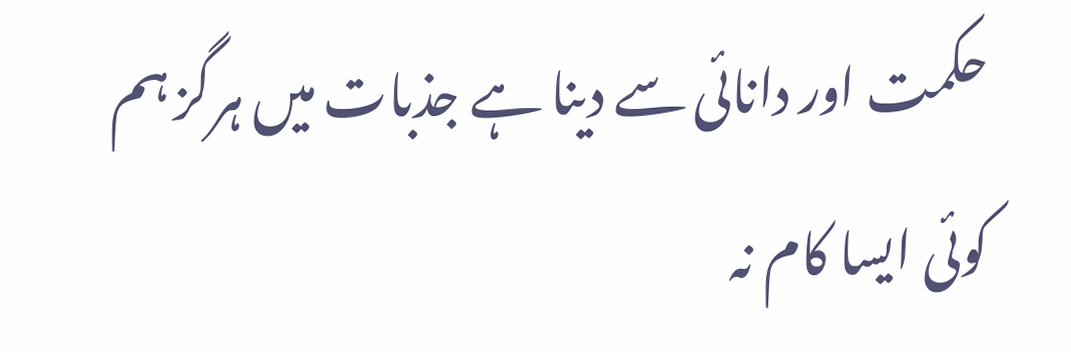حکمت اور دانائی سے دینا ہے جذبات میں ہرگز ہم کوئی ایسا کام نہ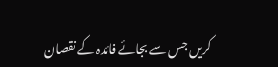کریں جس سے بجائے فائدہ کے نقصان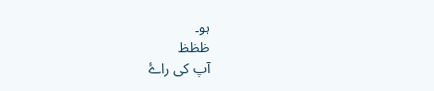ہو۔
ظظظ
آپ کی راۓ